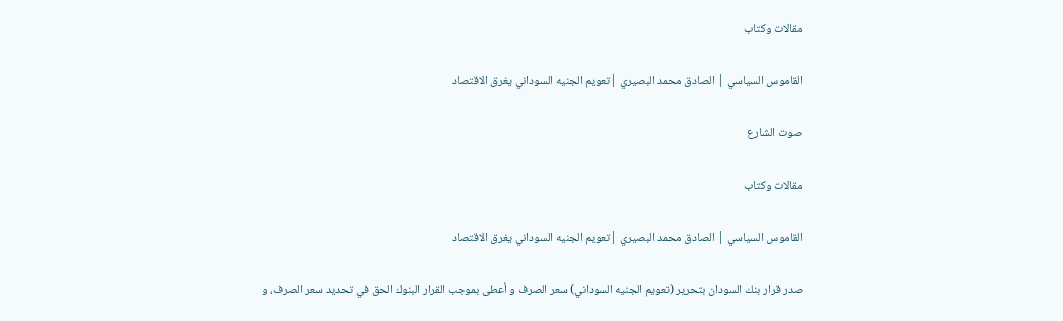مقالات وكتاب

القاموس السياسي | الصادق محمد البصيري |تعويم الجنيه السوداني يغرق الاقتصاد

صوت الشارع

مقالات وكتاب

القاموس السياسي | الصادق محمد البصيري |تعويم الجنيه السوداني يغرق الاقتصاد

صدر قرار بنك السودان بتحرير (تعويم الجنيه السوداني) سعر الصرف و أعطى بموجب القرار البنوك الحق في تحديد سعر الصرف، و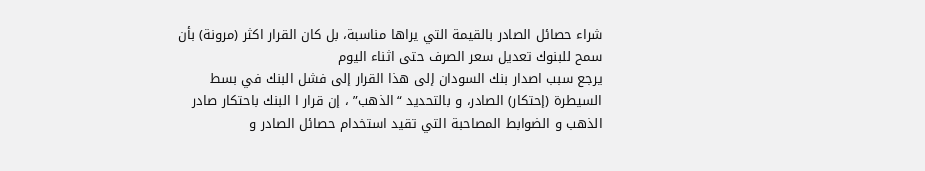شراء حصائل الصادر بالقيمة التي يراها مناسبة، بل كان القرار اكثر (مرونة) بأن سمح للبنوك تعديل سعر الصرف حتى اثناء اليوم
يرجع سبب اصدار بنك السودان إلى هذا القرار إلى فشل البنك في بسط السيطرة (إحتكار) الصادر، و بالتحديد “الذهب” ، إن قرار ا البنك باحتكار صادر الذهب و الضوابط المصاحبة التي تقيد استخدام حصائل الصادر و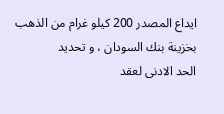ايداع المصدر 200 كيلو غرام من الذهب بخزينة بنك السودان ، و تحديد
الحد الادنى لعقد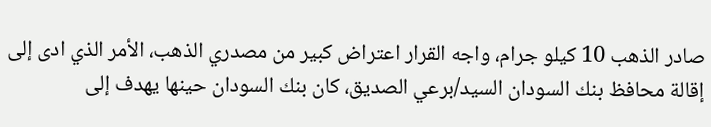صادر الذهب 10 كيلو جرام، واجه القرار اعتراض كبير من مصدري الذهب، الأمر الذي ادى إلى إقالة محافظ بنك السودان السيد/برعي الصديق، كان بنك السودان حينها يهدف إلى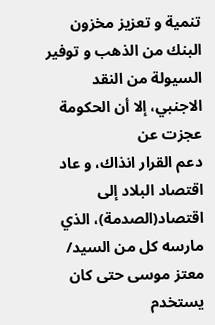تنمية و تعزيز مخزون البنك من الذهب و توفير السيولة من النقد الاجنبي، إلا أن الحكومة عجزت عن
دعم القرار انذاك، و عاد اقتصاد البلاد إلى اقتصاد(الصدمة)، الذي مارسه كل من السيد/ معتز موسى حتى كان يستخدم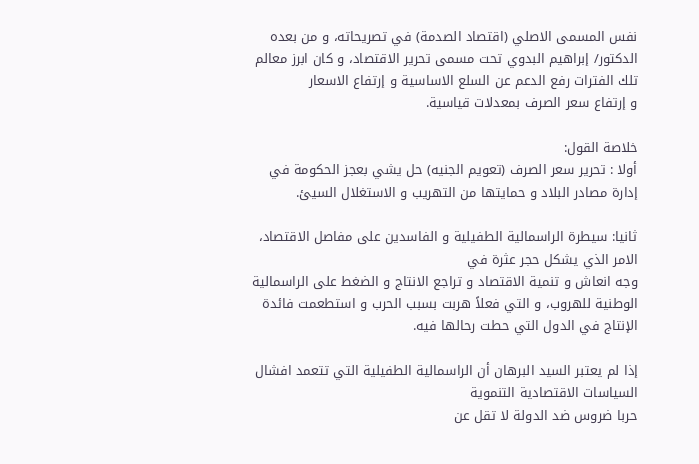نفس المسمى الاصلي (اقتصاد الصدمة) في تصريحاته، و من بعده الدكتور/ إبراهيم البدوي تحت مسمى تحرير الاقتصاد، و كان ابرز معالم تلك الفترات رفع الدعم عن السلع الاساسية و إرتفاع الاسعار
و إرتفاع سعر الصرف بمعدلات قياسية.

خلاصة القول:
أولا : تحرير سعر الصرف (تعويم الجنيه) حل يشي بعجز الحكومة في إدارة مصادر البلاد و حمايتها من التهريب و الاستغلال السيئ.

ثانيا: سيطرة الراسمالية الطفيلية و الفاسدين على مفاصل الاقتصاد، الامر الذي يشكل حجر عثرة في
وجه انعاش و تنمية الاقتصاد و تراجع الانتاج و الضغط على الراسمالية الوطنية للهروب، و التي فعلاً هربت بسبب الحرب و استطعمت فائدة الإنتاج في الدول التي حطت رحالها فيه.

إذا لم يعتبر السيد البرهان أن الراسمالية الطفيلية التي تتعمد افشال السياسات الاقتصادية التنموية
حربا ضروس ضد الدولة لا تقل عن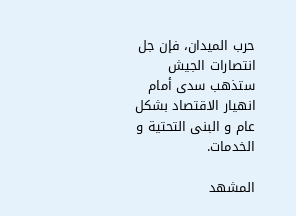حرب الميدان، فإن جل انتصارات الجيش ستذهب سدى أمام انهيار الاقتصاد بشكل عام و البنى التحتية و الخدمات.

المشهد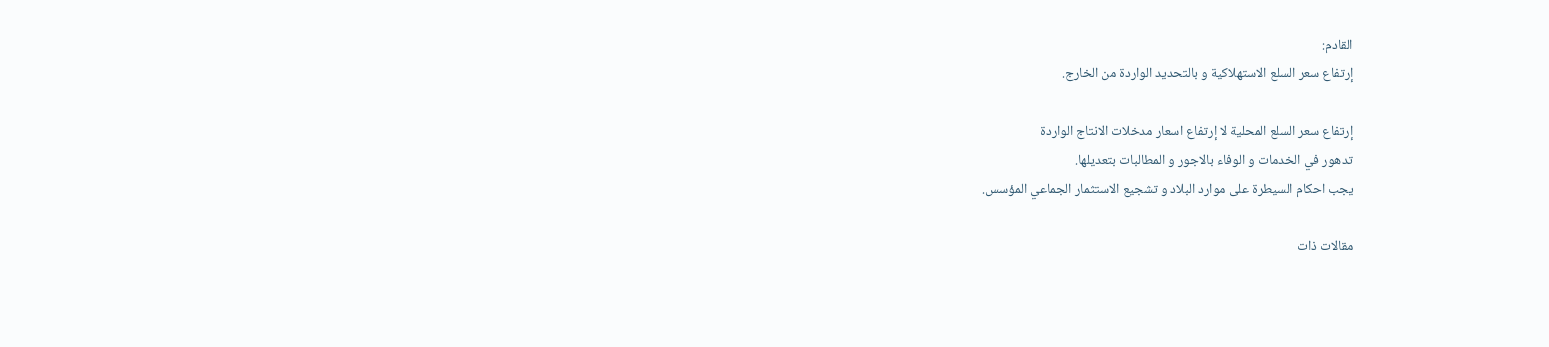القادم:
إرتفاع سعر السلع الاستهلاكية و بالتحديد الواردة من الخارج.

إرتفاع سعر السلع المحلية لا إرتفاع اسعار مدخلات الانتاج الواردة
تدهور في الخدمات و الوفاء بالاجور و المطالبات بتعديلها.
يجب احكام السيطرة على موارد البلاد و تشجيع الاستثمار الجماعي المؤسس.

مقالات ذات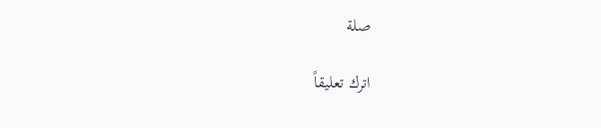صلة

اترك تعليقاً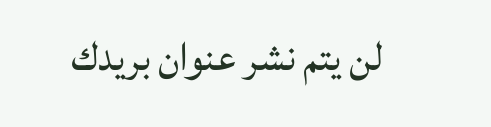لن يتم نشر عنوان بريدك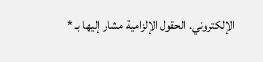الإلكتروني. الحقول الإلزامية مشار إليها بـ *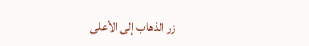زر الذهاب إلى الأعلى